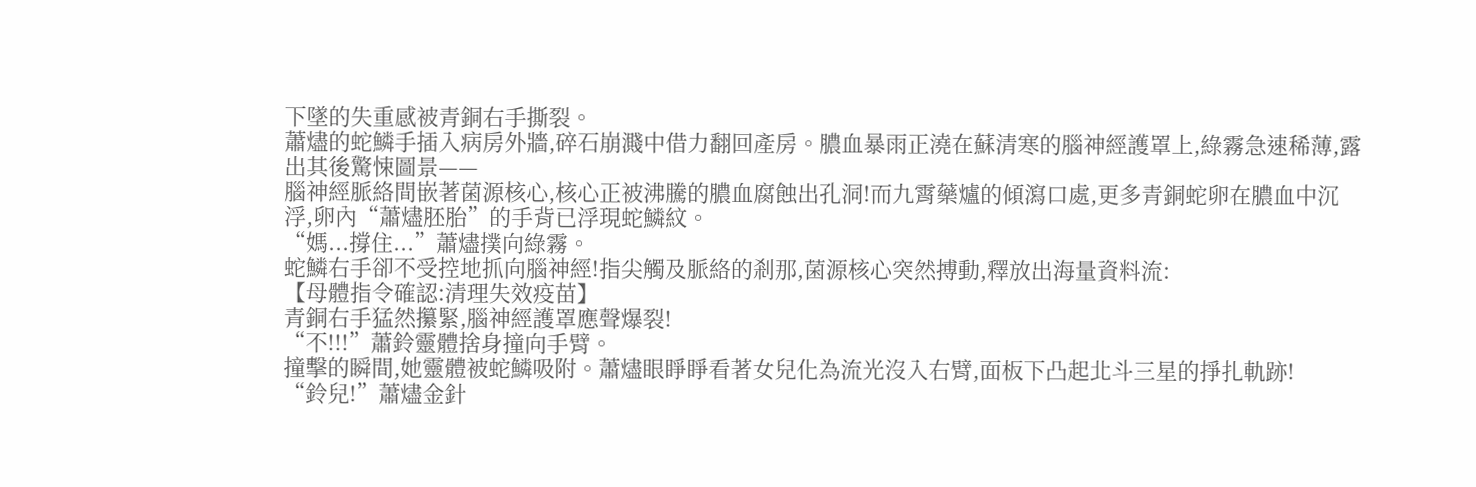下墜的失重感被青銅右手撕裂。
蕭燼的蛇鱗手插入病房外牆,碎石崩濺中借力翻回產房。膿血暴雨正澆在蘇清寒的腦神經護罩上,綠霧急速稀薄,露出其後驚悚圖景——
腦神經脈絡間嵌著菌源核心,核心正被沸騰的膿血腐蝕出孔洞!而九霄藥爐的傾瀉口處,更多青銅蛇卵在膿血中沉浮,卵內“蕭燼胚胎”的手背已浮現蛇鱗紋。
“媽...撐住...”蕭燼撲向綠霧。
蛇鱗右手卻不受控地抓向腦神經!指尖觸及脈絡的剎那,菌源核心突然搏動,釋放出海量資料流:
【母體指令確認:清理失效疫苗】
青銅右手猛然攥緊,腦神經護罩應聲爆裂!
“不!!!”蕭鈴靈體捨身撞向手臂。
撞擊的瞬間,她靈體被蛇鱗吸附。蕭燼眼睜睜看著女兒化為流光沒入右臂,面板下凸起北斗三星的掙扎軌跡!
“鈴兒!”蕭燼金針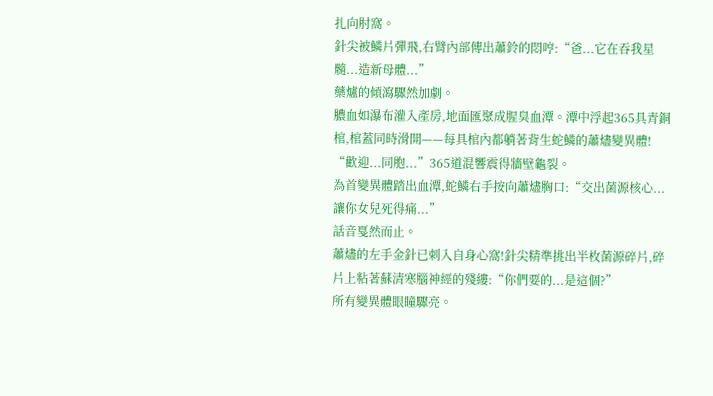扎向肘窩。
針尖被鱗片彈飛,右臂內部傳出蕭鈴的悶哼:“爸...它在吞我星髓...造新母體...”
藥爐的傾瀉驟然加劇。
膿血如瀑布灌入產房,地面匯聚成腥臭血潭。潭中浮起365具青銅棺,棺蓋同時滑開——每具棺內都躺著背生蛇鱗的蕭燼變異體!
“歡迎...同胞...”365道混響震得牆壁龜裂。
為首變異體踏出血潭,蛇鱗右手按向蕭燼胸口:“交出菌源核心...讓你女兒死得痛...”
話音戛然而止。
蕭燼的左手金針已刺入自身心窩!針尖精準挑出半枚菌源碎片,碎片上粘著蘇清寒腦神經的殘縷:“你們要的...是這個?”
所有變異體眼瞳驟亮。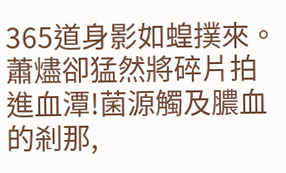365道身影如蝗撲來。蕭燼卻猛然將碎片拍進血潭!菌源觸及膿血的剎那,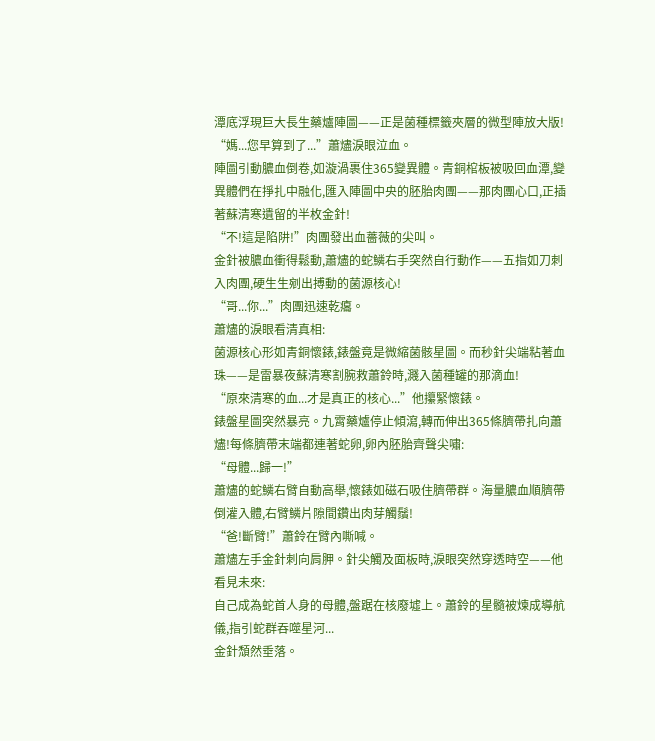潭底浮現巨大長生藥爐陣圖——正是菌種標籤夾層的微型陣放大版!
“媽...您早算到了...”蕭燼淚眼泣血。
陣圖引動膿血倒卷,如漩渦裹住365變異體。青銅棺板被吸回血潭,變異體們在掙扎中融化,匯入陣圖中央的胚胎肉團——那肉團心口,正插著蘇清寒遺留的半枚金針!
“不!這是陷阱!”肉團發出血薔薇的尖叫。
金針被膿血衝得鬆動,蕭燼的蛇鱗右手突然自行動作——五指如刀刺入肉團,硬生生剜出搏動的菌源核心!
“哥...你...”肉團迅速乾癟。
蕭燼的淚眼看清真相:
菌源核心形如青銅懷錶,錶盤竟是微縮菌骸星圖。而秒針尖端粘著血珠——是雷暴夜蘇清寒割腕救蕭鈴時,濺入菌種罐的那滴血!
“原來清寒的血...才是真正的核心...”他攥緊懷錶。
錶盤星圖突然暴亮。九霄藥爐停止傾瀉,轉而伸出365條臍帶扎向蕭燼!每條臍帶末端都連著蛇卵,卵內胚胎齊聲尖嘯:
“母體...歸一!”
蕭燼的蛇鱗右臂自動高舉,懷錶如磁石吸住臍帶群。海量膿血順臍帶倒灌入體,右臂鱗片隙間鑽出肉芽觸鬚!
“爸!斷臂!”蕭鈴在臂內嘶喊。
蕭燼左手金針刺向肩胛。針尖觸及面板時,淚眼突然穿透時空——他看見未來:
自己成為蛇首人身的母體,盤踞在核廢墟上。蕭鈴的星髓被煉成導航儀,指引蛇群吞噬星河...
金針頹然垂落。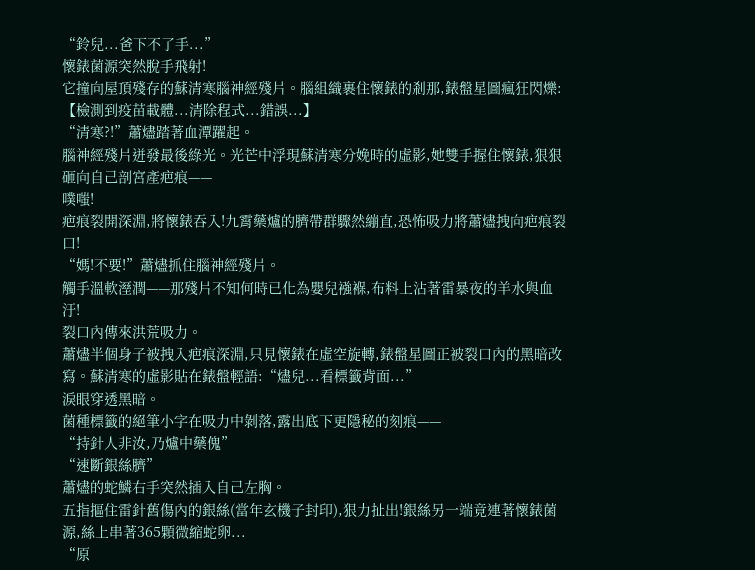“鈴兒...爸下不了手...”
懷錶菌源突然脫手飛射!
它撞向屋頂殘存的蘇清寒腦神經殘片。腦組織裹住懷錶的剎那,錶盤星圖瘋狂閃爍:【檢測到疫苗載體...清除程式...錯誤...】
“清寒?!”蕭燼踏著血潭躍起。
腦神經殘片迸發最後綠光。光芒中浮現蘇清寒分娩時的虛影,她雙手握住懷錶,狠狠砸向自己剖宮產疤痕——
噗嗤!
疤痕裂開深淵,將懷錶吞入!九霄藥爐的臍帶群驟然繃直,恐怖吸力將蕭燼拽向疤痕裂口!
“媽!不要!”蕭燼抓住腦神經殘片。
觸手溫軟溼潤——那殘片不知何時已化為嬰兒襁褓,布料上沾著雷暴夜的羊水與血汙!
裂口內傳來洪荒吸力。
蕭燼半個身子被拽入疤痕深淵,只見懷錶在虛空旋轉,錶盤星圖正被裂口內的黑暗改寫。蘇清寒的虛影貼在錶盤輕語:“燼兒...看標籤背面...”
淚眼穿透黑暗。
菌種標籤的絕筆小字在吸力中剝落,露出底下更隱秘的刻痕——
“持針人非汝,乃爐中藥傀”
“速斷銀絲臍”
蕭燼的蛇鱗右手突然插入自己左胸。
五指摳住雷針舊傷內的銀絲(當年玄機子封印),狠力扯出!銀絲另一端竟連著懷錶菌源,絲上串著365顆微縮蛇卵...
“原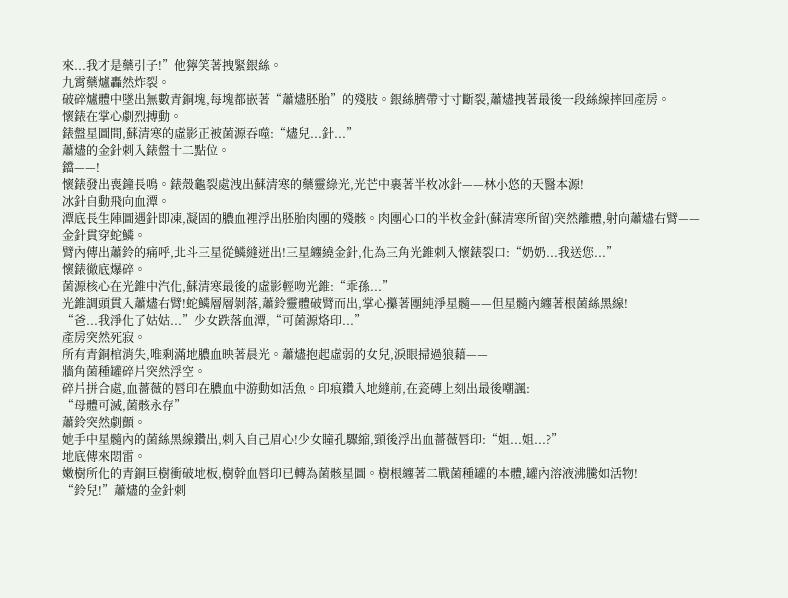來...我才是藥引子!”他獰笑著拽緊銀絲。
九霄藥爐轟然炸裂。
破碎爐體中墜出無數青銅塊,每塊都嵌著“蕭燼胚胎”的殘肢。銀絲臍帶寸寸斷裂,蕭燼拽著最後一段絲線摔回產房。
懷錶在掌心劇烈搏動。
錶盤星圖間,蘇清寒的虛影正被菌源吞噬:“燼兒...針...”
蕭燼的金針刺入錶盤十二點位。
鐺——!
懷錶發出喪鐘長鳴。錶殼龜裂處洩出蘇清寒的藥靈綠光,光芒中裹著半枚冰針——林小悠的天醫本源!
冰針自動飛向血潭。
潭底長生陣圖遇針即凍,凝固的膿血裡浮出胚胎肉團的殘骸。肉團心口的半枚金針(蘇清寒所留)突然離體,射向蕭燼右臂——
金針貫穿蛇鱗。
臂內傳出蕭鈴的痛呼,北斗三星從鱗縫迸出!三星纏繞金針,化為三角光錐刺入懷錶裂口:“奶奶...我送您...”
懷錶徹底爆碎。
菌源核心在光錐中汽化,蘇清寒最後的虛影輕吻光錐:“乖孫...”
光錐調頭貫入蕭燼右臂!蛇鱗層層剝落,蕭鈴靈體破臂而出,掌心攥著團純淨星髓——但星髓內纏著根菌絲黑線!
“爸...我淨化了姑姑...”少女跌落血潭,“可菌源烙印...”
產房突然死寂。
所有青銅棺消失,唯剩滿地膿血映著晨光。蕭燼抱起虛弱的女兒,淚眼掃過狼藉——
牆角菌種罐碎片突然浮空。
碎片拼合處,血薔薇的唇印在膿血中游動如活魚。印痕鑽入地縫前,在瓷磚上刻出最後嘲諷:
“母體可滅,菌骸永存”
蕭鈴突然劇顫。
她手中星髓內的菌絲黑線鑽出,刺入自己眉心!少女瞳孔驟縮,頸後浮出血薔薇唇印:“姐...姐...?”
地底傳來悶雷。
嫩樹所化的青銅巨樹衝破地板,樹幹血唇印已轉為菌骸星圖。樹根纏著二戰菌種罐的本體,罐內溶液沸騰如活物!
“鈴兒!”蕭燼的金針刺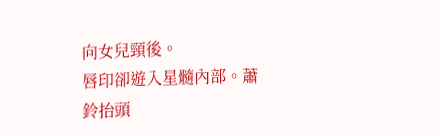向女兒頸後。
唇印卻遊入星髓內部。蕭鈴抬頭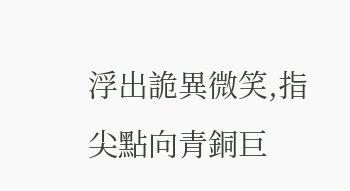浮出詭異微笑,指尖點向青銅巨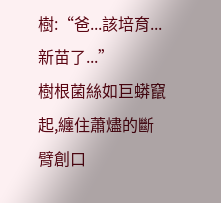樹:“爸...該培育...新苗了...”
樹根菌絲如巨蟒竄起,纏住蕭燼的斷臂創口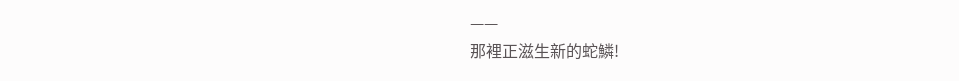——
那裡正滋生新的蛇鱗!